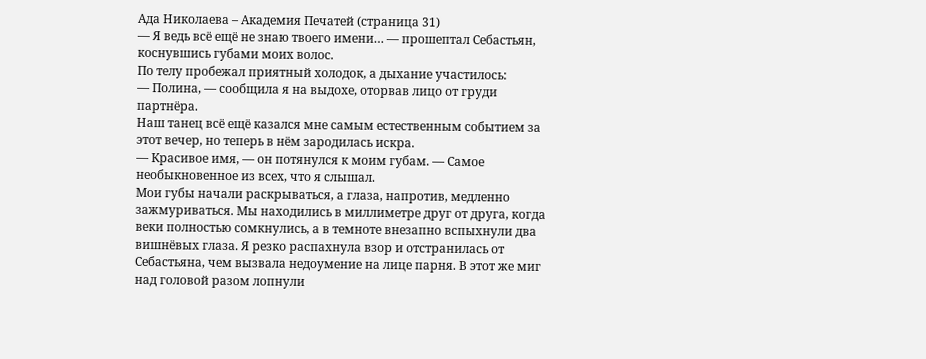Ада Николаева – Академия Печатей (страница 31)
— Я ведь всё ещё не знаю твоего имени… — прошептал Себастьян, коснувшись губами моих волос.
По телу пробежал приятный холодок, а дыхание участилось:
— Полина, — сообщила я на выдохе, оторвав лицо от груди партнёра.
Наш танец всё ещё казался мне самым естественным событием за этот вечер, но теперь в нём зародилась искра.
— Красивое имя, — он потянулся к моим губам. — Самое необыкновенное из всех, что я слышал.
Мои губы начали раскрываться, а глаза, напротив, медленно зажмуриваться. Мы находились в миллиметре друг от друга, когда веки полностью сомкнулись, а в темноте внезапно вспыхнули два вишнёвых глаза. Я резко распахнула взор и отстранилась от Себастьяна, чем вызвала недоумение на лице парня. В этот же миг над головой разом лопнули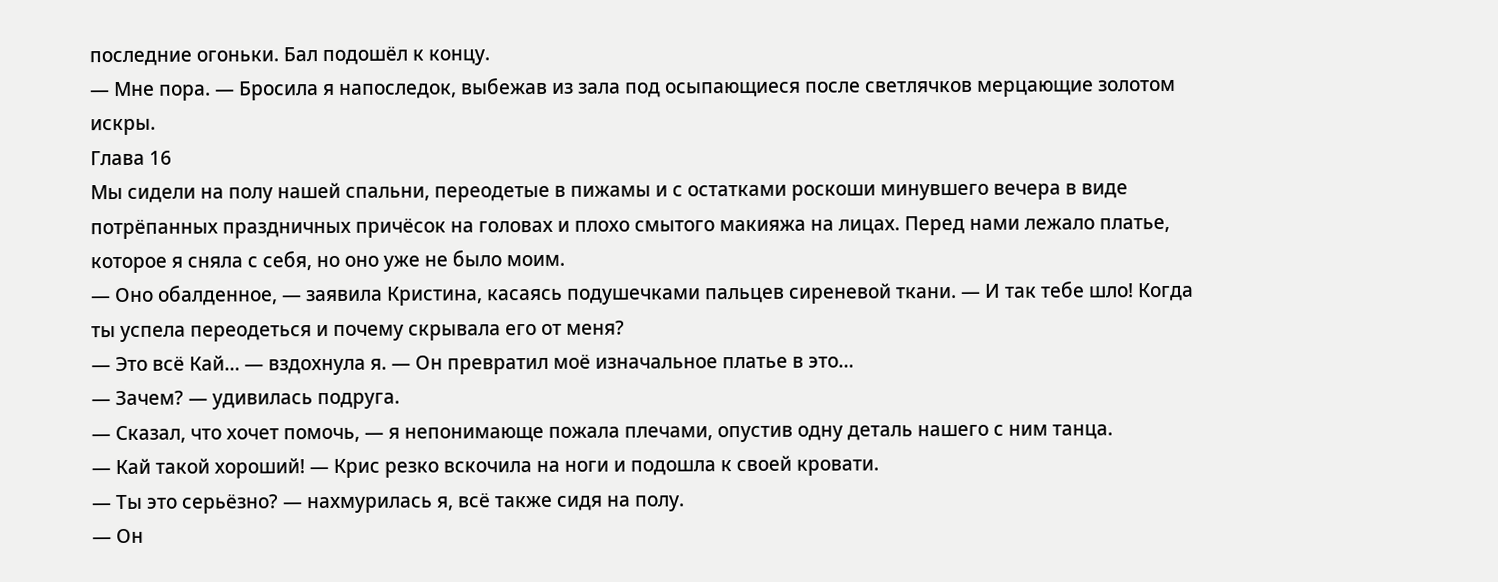последние огоньки. Бал подошёл к концу.
— Мне пора. — Бросила я напоследок, выбежав из зала под осыпающиеся после светлячков мерцающие золотом искры.
Глава 16
Мы сидели на полу нашей спальни, переодетые в пижамы и с остатками роскоши минувшего вечера в виде потрёпанных праздничных причёсок на головах и плохо смытого макияжа на лицах. Перед нами лежало платье, которое я сняла с себя, но оно уже не было моим.
— Оно обалденное, — заявила Кристина, касаясь подушечками пальцев сиреневой ткани. — И так тебе шло! Когда ты успела переодеться и почему скрывала его от меня?
— Это всё Кай… — вздохнула я. — Он превратил моё изначальное платье в это…
— Зачем? — удивилась подруга.
— Сказал, что хочет помочь, — я непонимающе пожала плечами, опустив одну деталь нашего с ним танца.
— Кай такой хороший! — Крис резко вскочила на ноги и подошла к своей кровати.
— Ты это серьёзно? — нахмурилась я, всё также сидя на полу.
— Он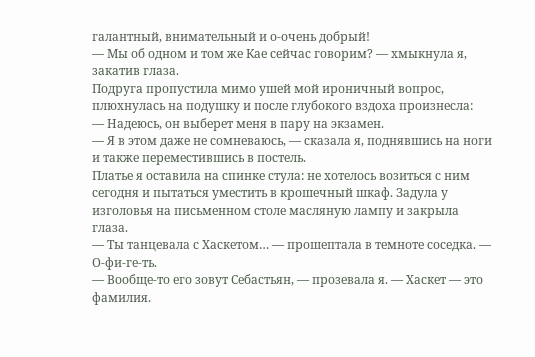галантный, внимательный и о-очень добрый!
— Мы об одном и том же Кае сейчас говорим? — хмыкнула я, закатив глаза.
Подруга пропустила мимо ушей мой ироничный вопрос, плюхнулась на подушку и после глубокого вздоха произнесла:
— Надеюсь, он выберет меня в пару на экзамен.
— Я в этом даже не сомневаюсь, — сказала я, поднявшись на ноги и также переместившись в постель.
Платье я оставила на спинке стула: не хотелось возиться с ним сегодня и пытаться уместить в крошечный шкаф. Задула у изголовья на письменном столе масляную лампу и закрыла глаза.
— Ты танцевала с Хаскетом… — прошептала в темноте соседка. — О-фи-ге-ть.
— Вообще-то его зовут Себастьян, — прозевала я. — Хаскет — это фамилия.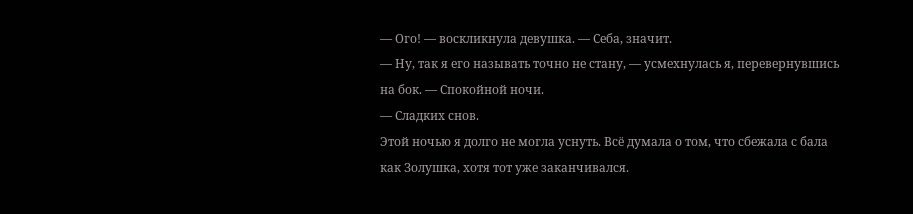— Ого! — воскликнула девушка. — Себа, значит.
— Ну, так я его называть точно не стану, — усмехнулась я, перевернувшись на бок. — Спокойной ночи.
— Сладких снов.
Этой ночью я долго не могла уснуть. Всё думала о том, что сбежала с бала как Золушка, хотя тот уже заканчивался.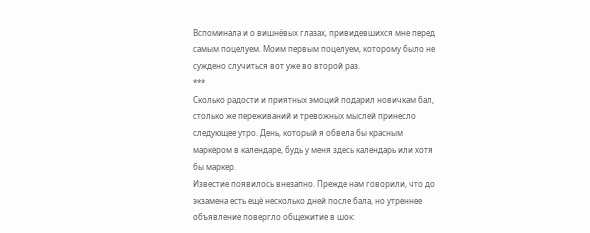Вспоминала и о вишнёвых глазах, привидевшихся мне перед самым поцелуем. Моим первым поцелуем, которому было не суждено случиться вот уже во второй раз.
***
Сколько радости и приятных эмоций подарил новичкам бал, столько же переживаний и тревожных мыслей принесло следующее утро. День, который я обвела бы красным маркером в календаре, будь у меня здесь календарь или хотя бы маркер.
Известие появилось внезапно. Прежде нам говорили, что до экзамена есть ещё несколько дней после бала, но утреннее объявление повергло общежитие в шок: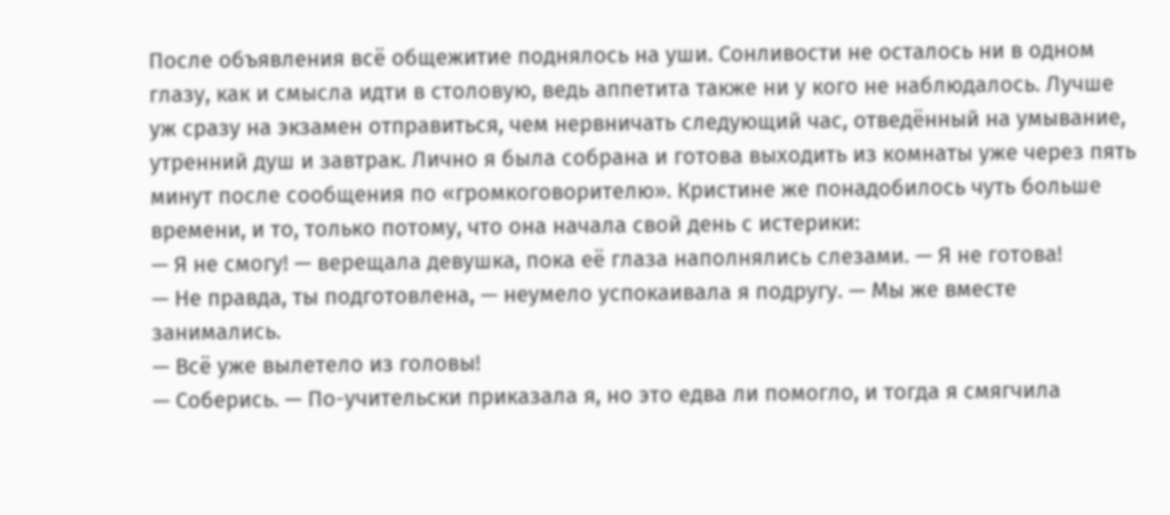После объявления всё общежитие поднялось на уши. Сонливости не осталось ни в одном глазу, как и смысла идти в столовую, ведь аппетита также ни у кого не наблюдалось. Лучше уж сразу на экзамен отправиться, чем нервничать следующий час, отведённый на умывание, утренний душ и завтрак. Лично я была собрана и готова выходить из комнаты уже через пять минут после сообщения по «громкоговорителю». Кристине же понадобилось чуть больше времени, и то, только потому, что она начала свой день с истерики:
— Я не смогу! — верещала девушка, пока её глаза наполнялись слезами. — Я не готова!
— Не правда, ты подготовлена, — неумело успокаивала я подругу. — Мы же вместе занимались.
— Всё уже вылетело из головы!
— Соберись. — По-учительски приказала я, но это едва ли помогло, и тогда я смягчила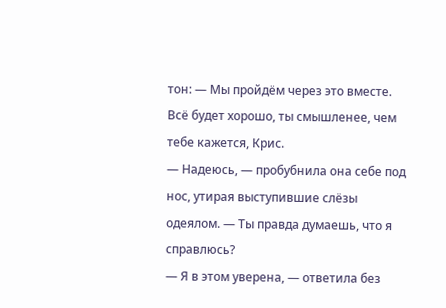тон: — Мы пройдём через это вместе. Всё будет хорошо, ты смышленее, чем тебе кажется, Крис.
— Надеюсь, — пробубнила она себе под нос, утирая выступившие слёзы одеялом. — Ты правда думаешь, что я справлюсь?
— Я в этом уверена, — ответила без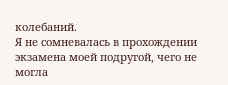колебаний.
Я не сомневалась в прохождении экзамена моей подругой, чего не могла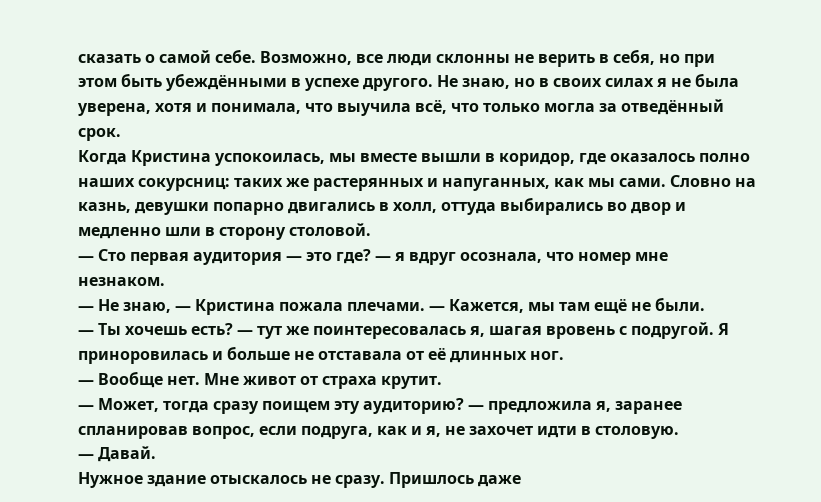сказать о самой себе. Возможно, все люди склонны не верить в себя, но при этом быть убеждёнными в успехе другого. Не знаю, но в своих силах я не была уверена, хотя и понимала, что выучила всё, что только могла за отведённый срок.
Когда Кристина успокоилась, мы вместе вышли в коридор, где оказалось полно наших сокурсниц: таких же растерянных и напуганных, как мы сами. Словно на казнь, девушки попарно двигались в холл, оттуда выбирались во двор и медленно шли в сторону столовой.
— Сто первая аудитория — это где? — я вдруг осознала, что номер мне незнаком.
— Не знаю, — Кристина пожала плечами. — Кажется, мы там ещё не были.
— Ты хочешь есть? — тут же поинтересовалась я, шагая вровень с подругой. Я приноровилась и больше не отставала от её длинных ног.
— Вообще нет. Мне живот от страха крутит.
— Может, тогда сразу поищем эту аудиторию? — предложила я, заранее спланировав вопрос, если подруга, как и я, не захочет идти в столовую.
— Давай.
Нужное здание отыскалось не сразу. Пришлось даже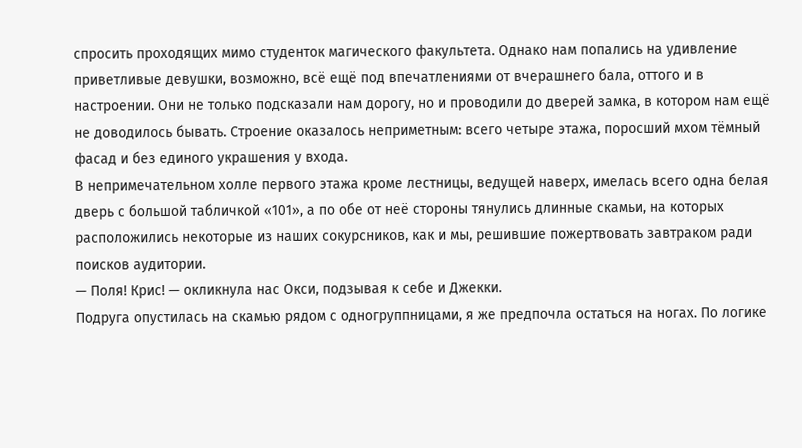спросить проходящих мимо студенток магического факультета. Однако нам попались на удивление приветливые девушки, возможно, всё ещё под впечатлениями от вчерашнего бала, оттого и в настроении. Они не только подсказали нам дорогу, но и проводили до дверей замка, в котором нам ещё не доводилось бывать. Строение оказалось неприметным: всего четыре этажа, поросший мхом тёмный фасад и без единого украшения у входа.
В непримечательном холле первого этажа кроме лестницы, ведущей наверх, имелась всего одна белая дверь с большой табличкой «101», а по обе от неё стороны тянулись длинные скамьи, на которых расположились некоторые из наших сокурсников, как и мы, решившие пожертвовать завтраком ради поисков аудитории.
— Поля! Крис! — окликнула нас Окси, подзывая к себе и Джекки.
Подруга опустилась на скамью рядом с одногруппницами, я же предпочла остаться на ногах. По логике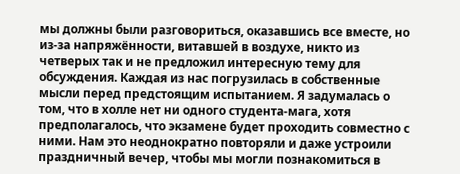мы должны были разговориться, оказавшись все вместе, но из-за напряжённости, витавшей в воздухе, никто из четверых так и не предложил интересную тему для обсуждения. Каждая из нас погрузилась в собственные мысли перед предстоящим испытанием. Я задумалась о том, что в холле нет ни одного студента-мага, хотя предполагалось, что экзамене будет проходить совместно с ними. Нам это неоднократно повторяли и даже устроили праздничный вечер, чтобы мы могли познакомиться в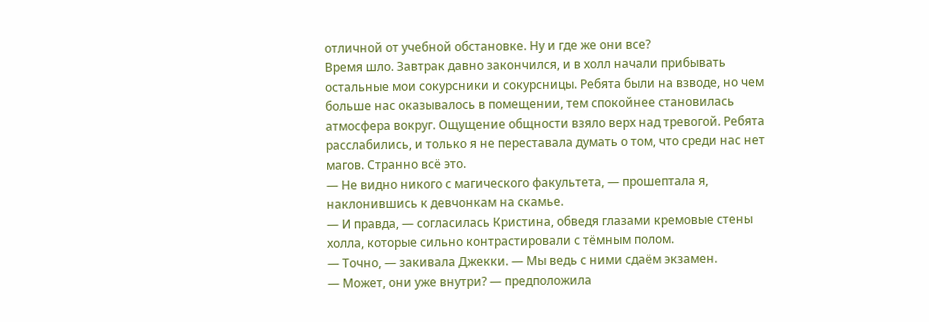отличной от учебной обстановке. Ну и где же они все?
Время шло. Завтрак давно закончился, и в холл начали прибывать остальные мои сокурсники и сокурсницы. Ребята были на взводе, но чем больше нас оказывалось в помещении, тем спокойнее становилась атмосфера вокруг. Ощущение общности взяло верх над тревогой. Ребята расслабились, и только я не переставала думать о том, что среди нас нет магов. Странно всё это.
— Не видно никого с магического факультета, — прошептала я, наклонившись к девчонкам на скамье.
— И правда, — согласилась Кристина, обведя глазами кремовые стены холла, которые сильно контрастировали с тёмным полом.
— Точно, — закивала Джекки. — Мы ведь с ними сдаём экзамен.
— Может, они уже внутри? — предположила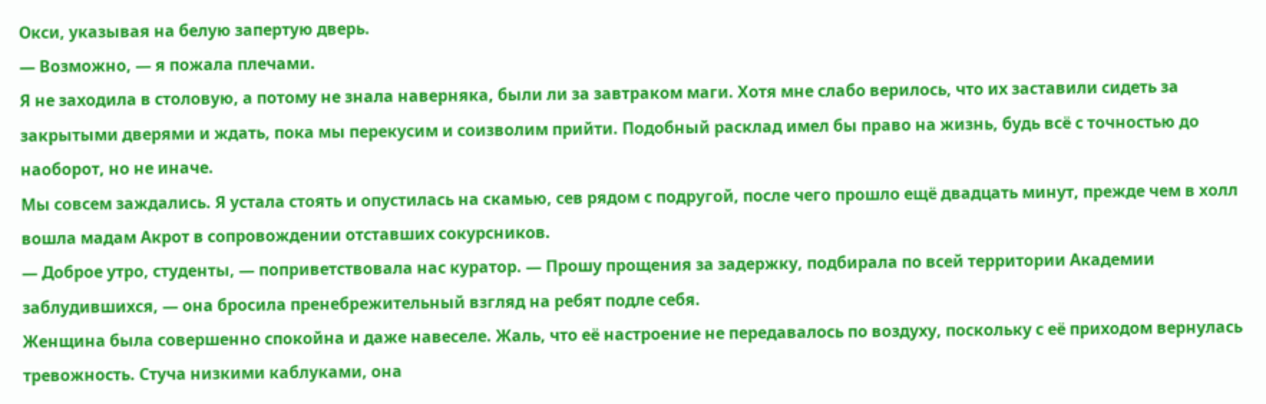Окси, указывая на белую запертую дверь.
— Возможно, — я пожала плечами.
Я не заходила в столовую, а потому не знала наверняка, были ли за завтраком маги. Хотя мне слабо верилось, что их заставили сидеть за закрытыми дверями и ждать, пока мы перекусим и соизволим прийти. Подобный расклад имел бы право на жизнь, будь всё с точностью до наоборот, но не иначе.
Мы совсем заждались. Я устала стоять и опустилась на скамью, сев рядом с подругой, после чего прошло ещё двадцать минут, прежде чем в холл вошла мадам Акрот в сопровождении отставших сокурсников.
— Доброе утро, студенты, — поприветствовала нас куратор. — Прошу прощения за задержку, подбирала по всей территории Академии заблудившихся, — она бросила пренебрежительный взгляд на ребят подле себя.
Женщина была совершенно спокойна и даже навеселе. Жаль, что её настроение не передавалось по воздуху, поскольку с её приходом вернулась тревожность. Стуча низкими каблуками, она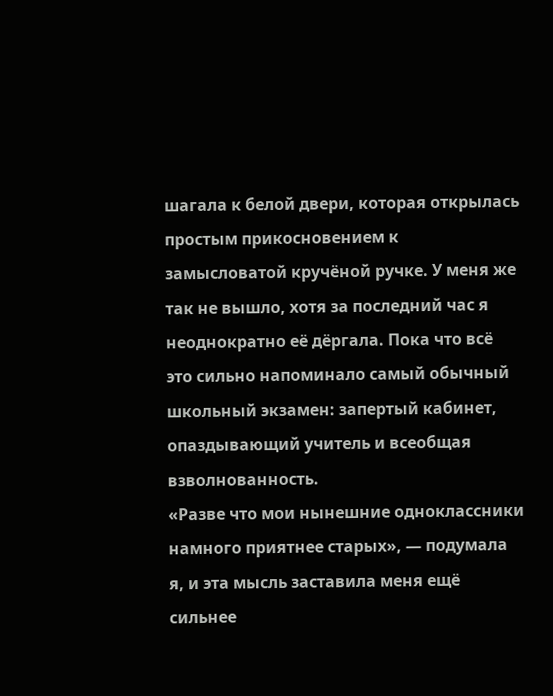шагала к белой двери, которая открылась простым прикосновением к замысловатой кручёной ручке. У меня же так не вышло, хотя за последний час я неоднократно её дёргала. Пока что всё это сильно напоминало самый обычный школьный экзамен: запертый кабинет, опаздывающий учитель и всеобщая взволнованность.
«Разве что мои нынешние одноклассники намного приятнее старых», — подумала я, и эта мысль заставила меня ещё сильнее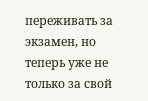переживать за экзамен, но теперь уже не только за свой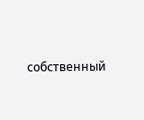собственный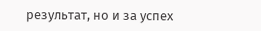результат, но и за успех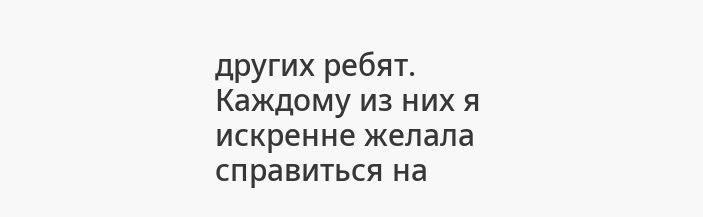других ребят. Каждому из них я искренне желала справиться на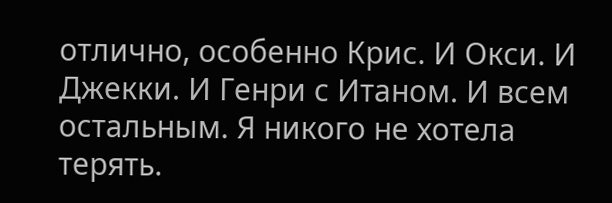отлично, особенно Крис. И Окси. И Джекки. И Генри с Итаном. И всем остальным. Я никого не хотела терять.